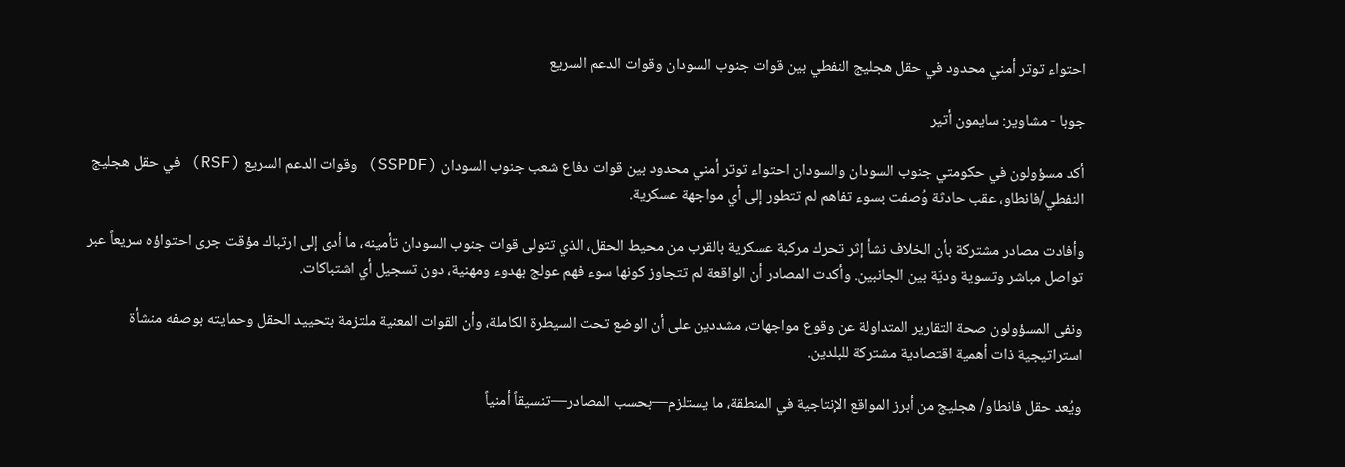احتواء توتر أمني محدود في حقل هجليج النفطي بين قوات جنوب السودان وقوات الدعم السريع

جوبا - مشاوير: سايمون أتير

أكد مسؤولون في حكومتي جنوب السودان والسودان احتواء توتر أمني محدود بين قوات دفاع شعب جنوب السودان (SSPDF) وقوات الدعم السريع (RSF) في حقل هجليج النفطي/فانطاو، عقب حادثة وُصفت بسوء تفاهم لم تتطور إلى أي مواجهة عسكرية.

وأفادت مصادر مشتركة بأن الخلاف نشأ إثر تحرك مركبة عسكرية بالقرب من محيط الحقل، الذي تتولى قوات جنوب السودان تأمينه، ما أدى إلى ارتباك مؤقت جرى احتواؤه سريعاً عبر تواصل مباشر وتسوية وديّة بين الجانبين. وأكدت المصادر أن الواقعة لم تتجاوز كونها سوء فهم عولج بهدوء ومهنية، دون تسجيل أي اشتباكات.

ونفى المسؤولون صحة التقارير المتداولة عن وقوع مواجهات، مشددين على أن الوضع تحت السيطرة الكاملة، وأن القوات المعنية ملتزمة بتحييد الحقل وحمايته بوصفه منشأة استراتيجية ذات أهمية اقتصادية مشتركة للبلدين.

ويُعد حقل فانطاو/ هجليج من أبرز المواقع الإنتاجية في المنطقة، ما يستلزم—بحسب المصادر—تنسيقاً أمنياً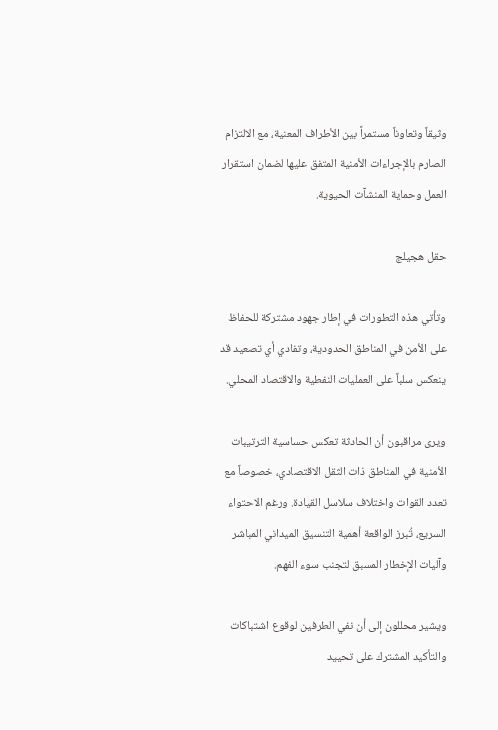وثيقاً وتعاوناً مستمراً بين الأطراف المعنية، مع الالتزام الصارم بالإجراءات الأمنية المتفق عليها لضمان استقرار العمل وحماية المنشآت الحيوية.

حقل هجيلج

وتأتي هذه التطورات في إطار جهود مشتركة للحفاظ على الأمن في المناطق الحدودية، وتفادي أي تصعيد قد ينعكس سلباً على العمليات النفطية والاقتصاد المحلي.

ويرى مراقبون أن الحادثة تعكس حساسية الترتيبات الأمنية في المناطق ذات الثقل الاقتصادي، خصوصاً مع تعدد القوات واختلاف سلاسل القيادة. ورغم الاحتواء السريع، تُبرز الواقعة أهمية التنسيق الميداني المباشر وآليات الإخطار المسبق لتجنب سوء الفهم.

ويشير محللون إلى أن نفي الطرفين لوقوع اشتباكات والتأكيد المشترك على تحييد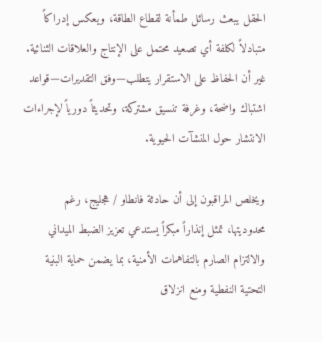الحقل يبعث رسائل طمأنة لقطاع الطاقة، ويعكس إدراكاً متبادلاً لكلفة أي تصعيد محتمل على الإنتاج والعلاقات الثنائية. غير أن الحفاظ على الاستقرار يتطلب—وفق التقديرات—قواعد اشتباك واضحة، وغرفة تنسيق مشتركة، وتحديثاً دورياً لإجراءات الانتشار حول المنشآت الحيوية.

ويخلص المراقبون إلى أن حادثة فانطاو / هجليج، رغم محدوديتها، تمثل إنذاراً مبكراً يستدعي تعزيز الضبط الميداني والالتزام الصارم بالتفاهمات الأمنية، بما يضمن حماية البنية التحتية النفطية ومنع انزلاق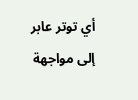أي توتر عابر إلى مواجهة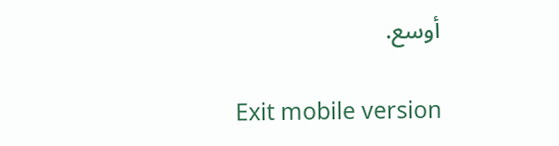أوسع.

Exit mobile version